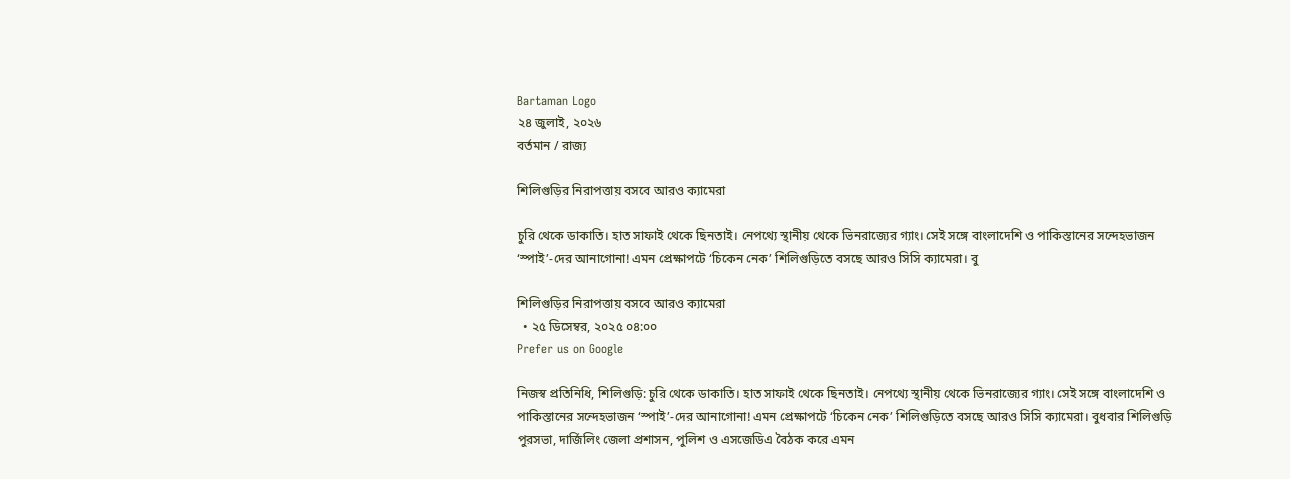Bartaman Logo
২৪ জুলাই, ২০২৬
বর্তমান / রাজ্য

শিলিগুড়ির নিরাপত্তায় বসবে আরও ক্যামেরা

চুরি থেকে ডাকাতি। হাত সাফাই থেকে ছিনতাই। নেপথ্যে স্থানীয় থেকে ভিনরাজ্যের গ্যাং। সেই সঙ্গে বাংলাদেশি ও পাকিস্তানের সন্দেহভাজন ‘স্পাই’-দের আনাগোনা! এমন প্রেক্ষাপটে ‘চিকেন নেক’ শিলিগুড়িতে বসছে আরও সিসি ক্যামেরা। বু

শিলিগুড়ির নিরাপত্তায় বসবে আরও ক্যামেরা
  • ২৫ ডিসেম্বর, ২০২৫ ০৪:০০
Prefer us on Google

নিজস্ব প্রতিনিধি, শিলিগুড়ি: চুরি থেকে ডাকাতি। হাত সাফাই থেকে ছিনতাই। নেপথ্যে স্থানীয় থেকে ভিনরাজ্যের গ্যাং। সেই সঙ্গে বাংলাদেশি ও পাকিস্তানের সন্দেহভাজন ‘স্পাই’-দের আনাগোনা! এমন প্রেক্ষাপটে ‘চিকেন নেক’ শিলিগুড়িতে বসছে আরও সিসি ক্যামেরা। বুধবার শিলিগুড়ি পুরসভা, দার্জিলিং জেলা প্রশাসন, পুলিশ ও এসজেডিএ বৈঠক করে এমন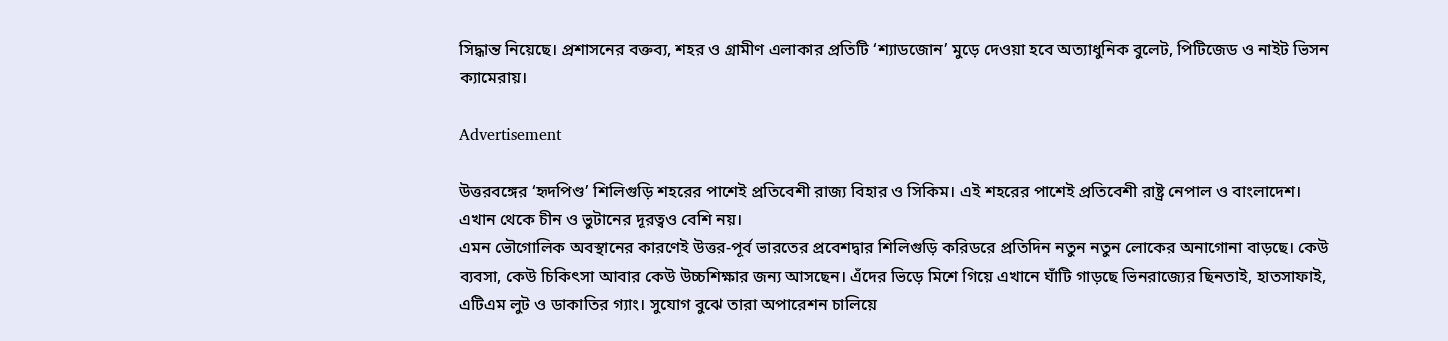সিদ্ধান্ত নিয়েছে। প্রশাসনের বক্তব্য, শহর ও গ্রামীণ এলাকার প্রতিটি ‘শ্যাডজোন’ মুড়ে দেওয়া হবে অত্যাধুনিক বুলেট, পিটিজেড ও নাইট ভিসন ক্যামেরায়।

Advertisement

উত্তরবঙ্গের ‘হৃদপিণ্ড’ শিলিগুড়ি শহরের পাশেই প্রতিবেশী রাজ্য বিহার ও সিকিম। এই শহরের পাশেই প্রতিবেশী রাষ্ট্র নেপাল ও বাংলাদেশ। এখান থেকে চীন ও ভুটানের দূরত্বও বেশি নয়।
এমন ভৌগোলিক অবস্থানের কারণেই উত্তর-পূর্ব ভারতের প্রবেশদ্বার শিলিগুড়ি করিডরে প্রতিদিন নতুন নতুন লোকের অনাগোনা বাড়ছে। কেউ ব্যবসা, কেউ চিকিৎসা আবার কেউ উচ্চশিক্ষার জন্য আসছেন। এঁদের ভিড়ে মিশে গিয়ে এখানে ঘাঁটি গাড়ছে ভিনরাজ্যের ছিনতাই, হাতসাফাই, এটিএম লুট ও ডাকাতির গ্যাং। সুযোগ বুঝে তারা অপারেশন চালিয়ে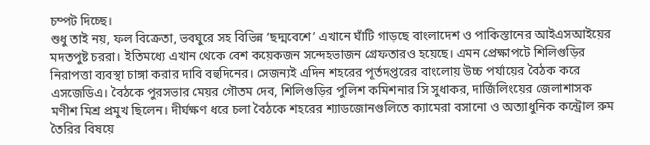চম্পট দিচ্ছে।
শুধু তাই নয়, ফল বিক্রেতা, ভবঘুরে সহ বিভিন্ন ‘ছদ্মবেশে’ এখানে ঘাঁটি গাড়ছে বাংলাদেশ ও পাকিস্তানের আইএসআইয়ের মদতপুষ্ট চররা। ইতিমধ্যে এখান থেকে বেশ কয়েকজন সন্দেহভাজন গ্রেফতারও হয়েছে। এমন প্রেক্ষাপটে শিলিগুড়ির নিরাপত্তা ব্যবস্থা চাঙ্গা করার দাবি বহুদিনের। সেজন্যই এদিন শহরের পূর্তদপ্তরের বাংলোয় উচ্চ পর্যায়ের বৈঠক করে এসজেডিএ। বৈঠকে পুরসভার মেয়র গৌতম দেব, শিলিগুড়ির পুলিশ কমিশনার সি সুধাকর, দার্জিলিংয়ের জেলাশাসক মণীশ মিশ্র প্রমুখ ছিলেন। দীর্ঘক্ষণ ধরে চলা বৈঠকে শহরের শ্যাডজোনগুলিতে ক্যামেরা বসানো ও অত্যাধুনিক কন্ট্রোল রুম তৈরির বিষয়ে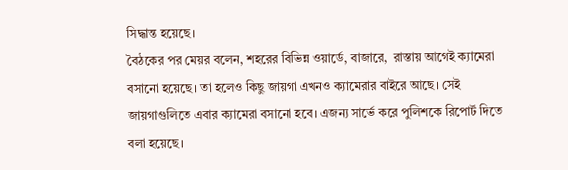সিদ্ধান্ত হয়েছে।
বৈঠকের পর মেয়র বলেন, শহরের বিভিন্ন ওয়ার্ডে, বাজারে,  রাস্তায় আগেই ক্যামেরা বসানো হয়েছে। তা হলেও কিছু জায়গা এখনও ক্যামেরার বাইরে আছে। সেই জায়গাগুলিতে এবার ক্যামেরা বসানো হবে। এজন্য সার্ভে করে পুলিশকে রিপোর্ট দিতে বলা হয়েছে।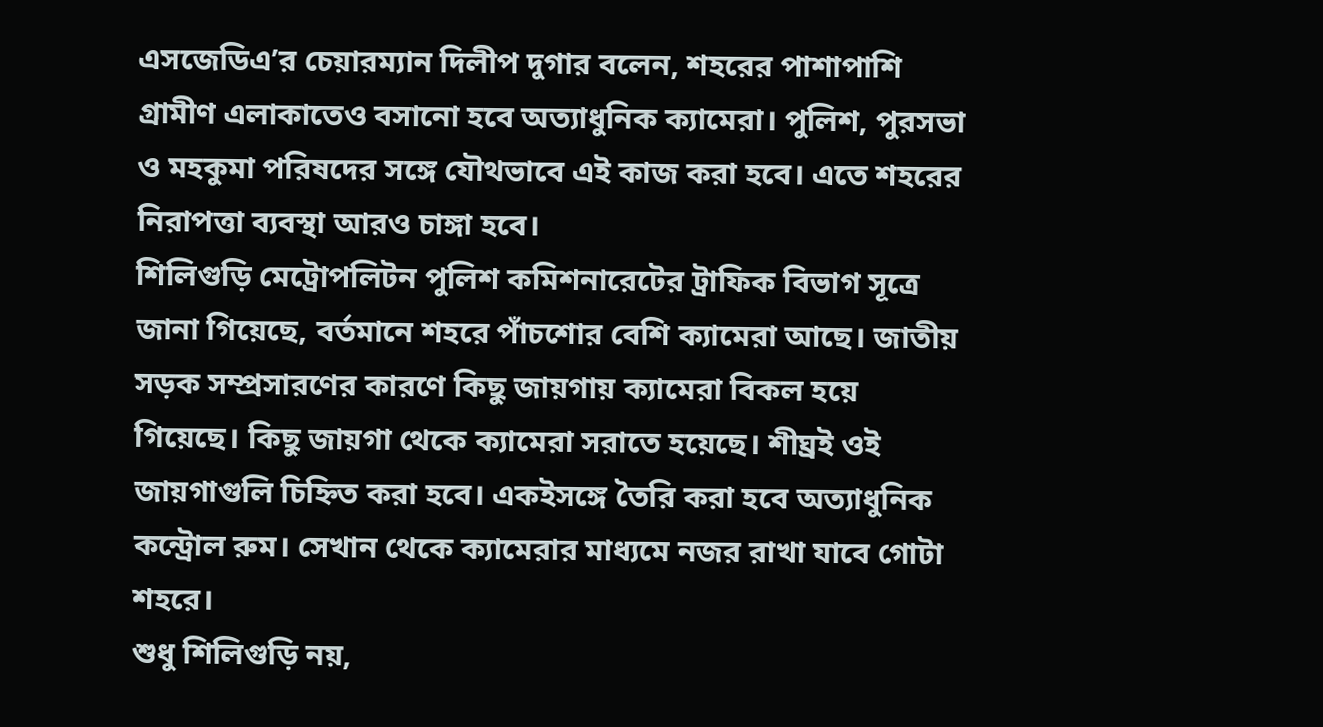এসজেডিএ’র চেয়ারম্যান দিলীপ দুগার বলেন, শহরের পাশাপাশি গ্রামীণ এলাকাতেও বসানো হবে অত্যাধুনিক ক্যামেরা। পুলিশ, পুরসভা ও মহকুমা পরিষদের সঙ্গে যৌথভাবে এই কাজ করা হবে। এতে শহরের নিরাপত্তা ব্যবস্থা আরও চাঙ্গা হবে।
শিলিগুড়ি মেট্রোপলিটন পুলিশ কমিশনারেটের ট্রাফিক বিভাগ সূত্রে জানা গিয়েছে, বর্তমানে শহরে পাঁচশোর বেশি ক্যামেরা আছে। জাতীয় সড়ক সম্প্রসারণের কারণে কিছু জায়গায় ক্যামেরা বিকল হয়ে গিয়েছে। কিছু জায়গা থেকে ক্যামেরা সরাতে হয়েছে। শীঘ্রই ওই জায়গাগুলি চিহ্নিত করা হবে। একইসঙ্গে তৈরি করা হবে অত্যাধুনিক কন্ট্রোল রুম। সেখান থেকে ক্যামেরার মাধ্যমে নজর রাখা যাবে গোটা শহরে।
শুধু শিলিগুড়ি নয়,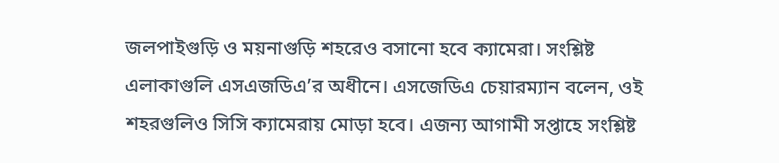জলপাইগুড়ি ও ময়নাগুড়ি শহরেও বসানো হবে ক্যামেরা। সংশ্লিষ্ট এলাকাগুলি এসএজডিএ’র অধীনে। এসজেডিএ চেয়ারম্যান বলেন, ওই শহরগুলিও সিসি ক্যামেরায় মোড়া হবে। এজন্য আগামী সপ্তাহে সংশ্লিষ্ট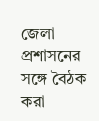জেলা প্রশাসনের সঙ্গে বৈঠক করা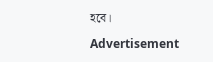হবে।

Advertisement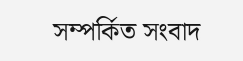সম্পর্কিত সংবাদ